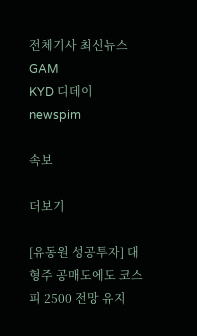전체기사 최신뉴스 GAM
KYD 디데이
newspim

속보

더보기

[유동원 성공투자] 대형주 공매도에도 코스피 2500 전망 유지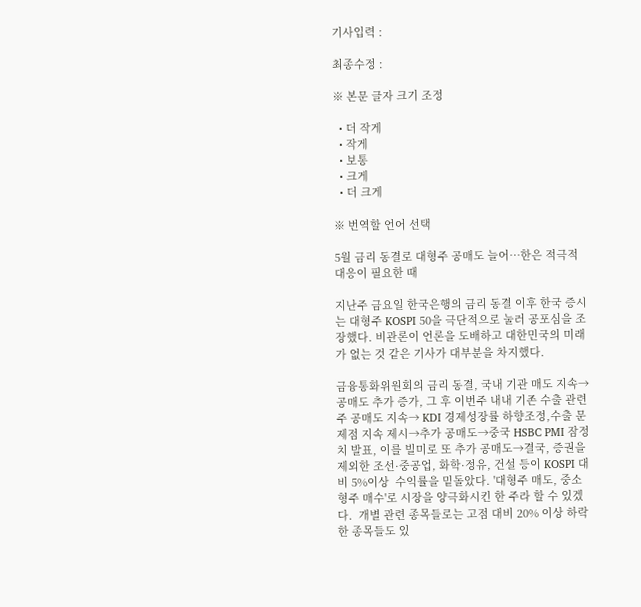기사입력 :

최종수정 :

※ 본문 글자 크기 조정

  • 더 작게
  • 작게
  • 보통
  • 크게
  • 더 크게

※ 번역할 언어 선택

5월 금리 동결로 대형주 공매도 늘어…한은 적극적 대응이 필요한 때

지난주 금요일 한국은행의 금리 동결 이후 한국 증시는 대형주 KOSPI 50을 극단적으로 눌러 공포심을 조장했다. 비관론이 언론을 도배하고 대한민국의 미래가 없는 것 같은 기사가 대부분을 차지했다.

금융통화위원회의 금리 동결, 국내 기관 매도 지속→공매도 추가 증가, 그 후 이번주 내내 기존 수출 관련주 공매도 지속→ KDI 경제성장률 하향조정,수출 문제점 지속 제시→추가 공매도→중국 HSBC PMI 잠정치 발표, 이를 빌미로 또 추가 공매도→결국, 증권을 제외한 조선·중공업, 화학·정유, 건설 등이 KOSPI 대비 5%이상  수익률을 밑돌았다. '대형주 매도, 중소형주 매수'로 시장을 양극화시킨 한 주라 할 수 있겠다.  개별 관련 종목들로는 고점 대비 20% 이상 하락한 종목들도 있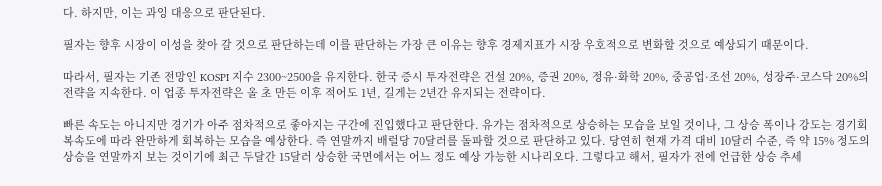다. 하지만, 이는 과잉 대응으로 판단된다.

필자는 향후 시장이 이성을 찾아 갈 것으로 판단하는데 이를 판단하는 가장 큰 이유는 향후 경제지표가 시장 우호적으로 변화할 것으로 예상되기 때문이다.

따라서, 필자는 기존 전망인 KOSPI 지수 2300~2500을 유지한다. 한국 증시 투자전략은 건설 20%, 증권 20%, 정유·화학 20%, 중공업·조선 20%, 성장주·코스닥 20%의 전략을 지속한다. 이 업종 투자전략은 올 초 만든 이후 적어도 1년, 길게는 2년간 유지되는 전략이다.

빠른 속도는 아니지만 경기가 아주 점차적으로 좋아지는 구간에 진입했다고 판단한다. 유가는 점차적으로 상승하는 모습을 보일 것이나, 그 상승 폭이나 강도는 경기회복속도에 따라 완만하게 회복하는 모습을 예상한다. 즉 연말까지 배럴당 70달러를 돌파할 것으로 판단하고 있다. 당연히 현재 가격 대비 10달러 수준, 즉 약 15% 정도의 상승을 연말까지 보는 것이기에 최근 두달간 15달러 상승한 국면에서는 어느 정도 예상 가능한 시나리오다. 그렇다고 해서, 필자가 전에 언급한 상승 추세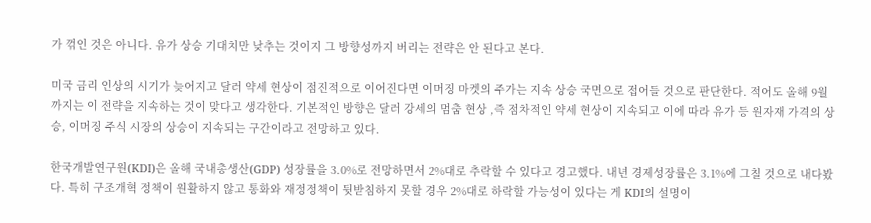가 꺾인 것은 아니다. 유가 상승 기대치만 낮추는 것이지 그 방향성까지 버리는 전략은 안 된다고 본다.

미국 금리 인상의 시기가 늦어지고 달러 약세 현상이 점진적으로 이어진다면 이머징 마켓의 주가는 지속 상승 국면으로 접어들 것으로 판단한다. 적어도 올해 9월 까지는 이 전략을 지속하는 것이 맞다고 생각한다. 기본적인 방향은 달러 강세의 멈춤 현상 ,즉 점차적인 약세 현상이 지속되고 이에 따라 유가 등 원자재 가격의 상승, 이머징 주식 시장의 상승이 지속되는 구간이라고 전망하고 있다.

한국개발연구원(KDI)은 올해 국내총생산(GDP) 성장률을 3.0%로 전망하면서 2%대로 추락할 수 있다고 경고했다. 내년 경제성장률은 3.1%에 그칠 것으로 내다봤다. 특히 구조개혁 정책이 원활하지 않고 통화와 재정정책이 뒷받침하지 못할 경우 2%대로 하락할 가능성이 있다는 게 KDI의 설명이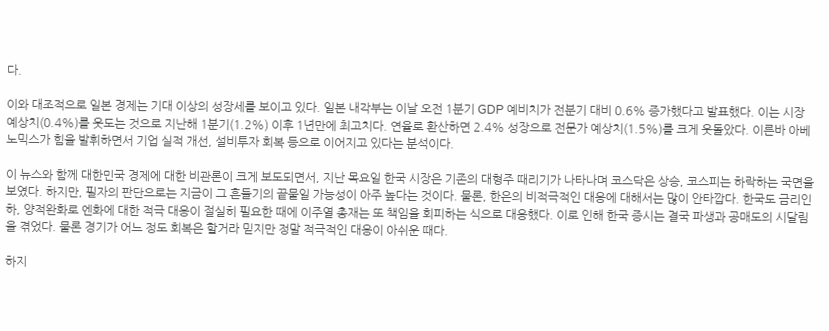다.

이와 대조적으로 일본 경제는 기대 이상의 성장세를 보이고 있다. 일본 내각부는 이날 오전 1분기 GDP 예비치가 전분기 대비 0.6% 증가했다고 발표했다. 이는 시장 예상치(0.4%)를 웃도는 것으로 지난해 1분기(1.2%) 이후 1년만에 최고치다. 연율로 환산하면 2.4% 성장으로 전문가 예상치(1.5%)를 크게 웃돌았다. 이른바 아베노믹스가 힘을 발휘하면서 기업 실적 개선, 설비투자 회복 등으로 이어지고 있다는 분석이다.

이 뉴스와 함께 대한민국 경제에 대한 비관론이 크게 보도되면서, 지난 목요일 한국 시장은 기존의 대형주 때리기가 나타나며 코스닥은 상승, 코스피는 하락하는 국면을 보였다. 하지만, 필자의 판단으로는 지금이 그 흔들기의 끝물일 가능성이 아주 높다는 것이다. 물론, 한은의 비적극적인 대응에 대해서는 많이 안타깝다. 한국도 금리인하, 양적완화로 엔화에 대한 적극 대응이 절실히 필요한 때에 이주열 총재는 또 책임을 회피하는 식으로 대응했다. 이로 인해 한국 증시는 결국 파생과 공매도의 시달림을 겪었다. 물론 경기가 어느 정도 회복은 할거라 믿지만 정말 적극적인 대응이 아쉬운 때다.

하지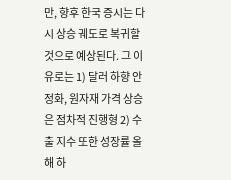만, 향후 한국 증시는 다시 상승 궤도로 복귀할 것으로 예상된다. 그 이유로는 1) 달러 하향 안정화, 원자재 가격 상승은 점차적 진행형 2) 수출 지수 또한 성장률 올해 하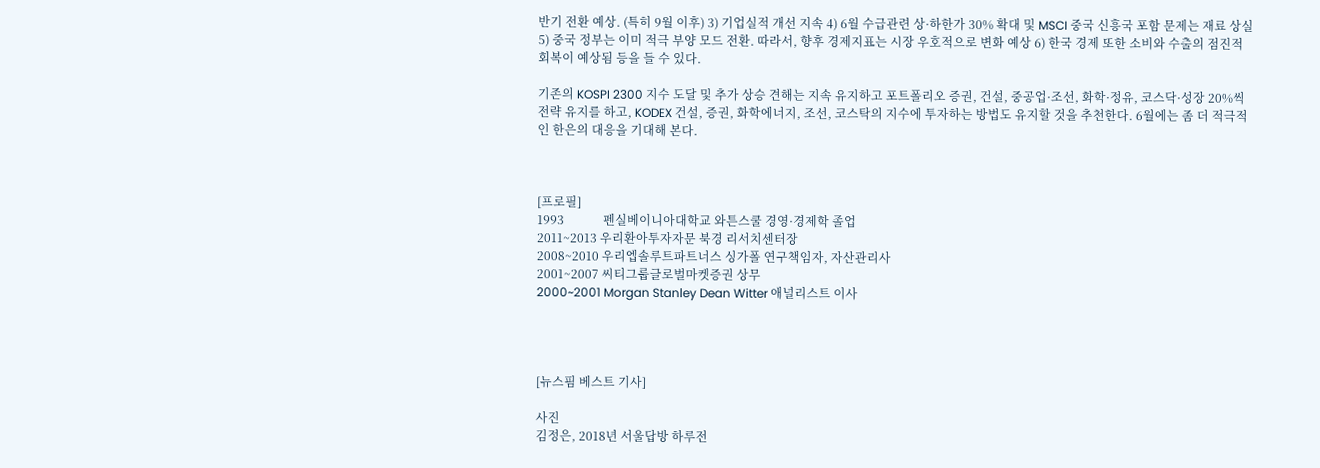반기 전환 예상. (특히 9월 이후) 3) 기업실적 개선 지속 4) 6월 수급관련 상·하한가 30% 확대 및 MSCI 중국 신흥국 포함 문제는 재료 상실 5) 중국 정부는 이미 적극 부양 모드 전환. 따라서, 향후 경제지표는 시장 우호적으로 변화 예상 6) 한국 경제 또한 소비와 수출의 점진적 회복이 예상됨 등을 들 수 있다.

기존의 KOSPI 2300 지수 도달 및 추가 상승 견해는 지속 유지하고 포트폴리오 증권, 건설, 중공업·조선, 화학·정유, 코스닥·성장 20%씩 전략 유지를 하고, KODEX 건설, 증권, 화학에너지, 조선, 코스탁의 지수에 투자하는 방법도 유지할 것을 추천한다. 6월에는 좀 더 적극적인 한은의 대응을 기대해 본다.



[프로필]
1993             펜실베이니아대학교 와튼스쿨 경영·경제학 졸업
2011~2013 우리환아투자자문 북경 리서치센터장
2008~2010 우리엡솔루트파트너스 싱가폴 연구책임자, 자산관리사
2001~2007 씨티그룹글로벌마켓증권 상무
2000~2001 Morgan Stanley Dean Witter 애널리스트 이사




[뉴스핌 베스트 기사]

사진
김정은, 2018년 서울답방 하루전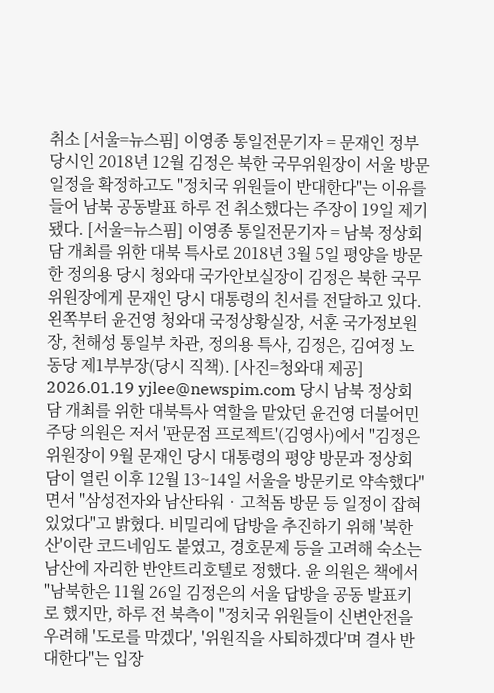취소 [서울=뉴스핌] 이영종 통일전문기자 = 문재인 정부 당시인 2018년 12월 김정은 북한 국무위원장이 서울 방문 일정을 확정하고도 "정치국 위원들이 반대한다"는 이유를 들어 남북 공동발표 하루 전 취소했다는 주장이 19일 제기됐다. [서울=뉴스핌] 이영종 통일전문기자 = 남북 정상회담 개최를 위한 대북 특사로 2018년 3월 5일 평양을 방문한 정의용 당시 청와대 국가안보실장이 김정은 북한 국무위원장에게 문재인 당시 대통령의 친서를 전달하고 있다. 왼쪽부터 윤건영 청와대 국정상황실장, 서훈 국가정보원장, 천해성 통일부 차관, 정의용 특사, 김정은, 김여정 노동당 제1부부장(당시 직책). [사진=청와대 제공] 2026.01.19 yjlee@newspim.com 당시 남북 정상회담 개최를 위한 대북특사 역할을 맡았던 윤건영 더불어민주당 의원은 저서 '판문점 프로젝트'(김영사)에서 "김정은 위원장이 9월 문재인 당시 대통령의 평양 방문과 정상회담이 열린 이후 12월 13~14일 서울을 방문키로 약속했다"면서 "삼성전자와 남산타워‧고척돔 방문 등 일정이 잡혀 있었다"고 밝혔다. 비밀리에 답방을 추진하기 위해 '북한산'이란 코드네임도 붙였고, 경호문제 등을 고려해 숙소는 남산에 자리한 반얀트리호텔로 정했다. 윤 의원은 책에서 "남북한은 11월 26일 김정은의 서울 답방을 공동 발표키로 했지만, 하루 전 북측이 "정치국 위원들이 신변안전을 우려해 '도로를 막겠다', '위원직을 사퇴하겠다'며 결사 반대한다"는 입장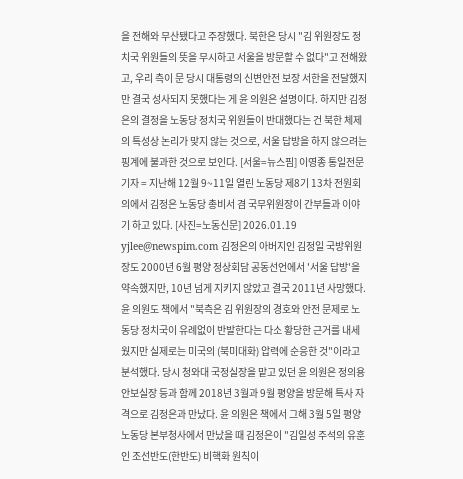을 전해와 무산됐다고 주장했다. 북한은 당시 "김 위원장도 정치국 위원들의 뜻을 무시하고 서울을 방문할 수 없다"고 전해왔고, 우리 측이 문 당시 대통령의 신변안전 보장 서한을 전달했지만 결국 성사되지 못했다는 게 윤 의원은 설명이다. 하지만 김정은의 결정을 노동당 정치국 위원들이 반대했다는 건 북한 체제의 특성상 논리가 맞지 않는 것으로, 서울 답방을 하지 않으려는 핑계에 불과한 것으로 보인다. [서울=뉴스핌] 이영종 통일전문기자 = 지난해 12월 9~11일 열린 노동당 제8기 13차 전원회의에서 김정은 노동당 총비서 겸 국무위원장이 간부들과 이야기 하고 있다. [사진=노동신문] 2026.01.19 yjlee@newspim.com 김정은의 아버지인 김정일 국방위원장도 2000년 6월 평양 정상회담 공동선언에서 '서울 답방'을 약속했지만, 10년 넘게 지키지 않았고 결국 2011년 사망했다. 윤 의원도 책에서 "북측은 김 위원장의 경호와 안전 문제로 노동당 정치국이 유례없이 반발한다는 다소 황당한 근거를 내세웠지만 실제로는 미국의 (북미대화) 압력에 순응한 것"이라고 분석했다. 당시 청와대 국정실장을 맡고 있던 윤 의원은 정의용 안보실장 등과 함께 2018년 3월과 9월 평양을 방문해 특사 자격으로 김정은과 만났다. 윤 의원은 책에서 그해 3월 5일 평양 노동당 본부청사에서 만났을 때 김정은이 "김일성 주석의 유훈인 조선반도(한반도) 비핵화 원칙이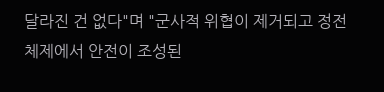달라진 건 없다"며 "군사적 위협이 제거되고 정전 체제에서 안전이 조성된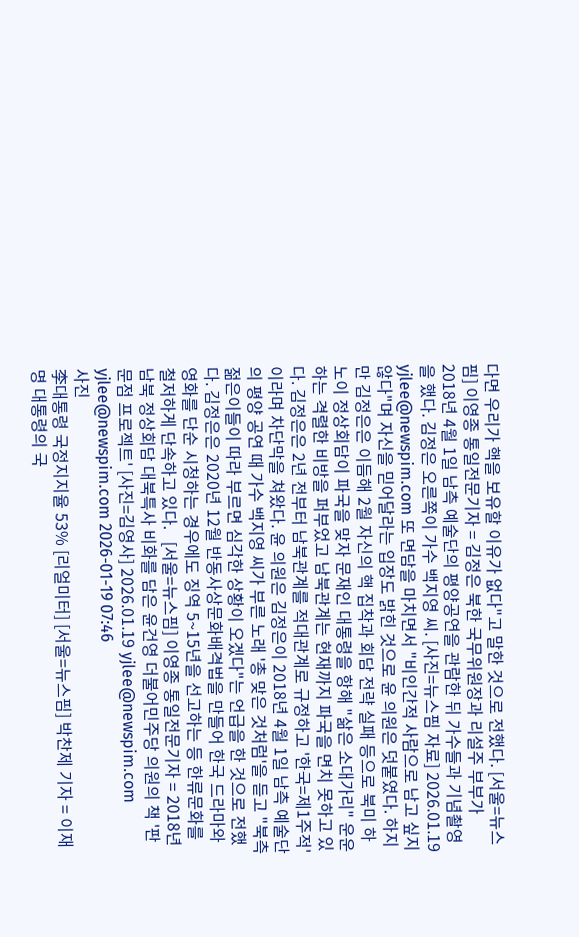다면 우리가 핵을 보유할 이유가 없다"고 말한 것으로 전했다. [서울=뉴스핌] 이영종 통일전문기자 = 김정은 북한 국무위원장과 리설주 부부가 2018년 4월 1일 남측 예술단의 평양공연을 관람한 뒤 가수들과 기념촬영을 했다. 김정은 오른쪽이 가수 백지영 씨. [사진=뉴스핌 자료] 2026.01.19 yjlee@newspim.com 또 면담을 마치면서 "비인간적 사람으로 남고 싶지 않다"며 자신을 믿어달라는 입장도 밝힌 것으로 윤 의원은 덧붙였다. 하지만 김정은은 이듬해 2월 자신의 핵 집착과 회담 전략 실패 등으로 북미 하노이 정상회담이 파국을 맞자 문재인 대통령을 항해 "삶은 소대가리" 운운하는 격렬한 비방을 퍼부었고 남북관계는 현재까지 파국을 면치 못하고 있다. 김정은은 2년 전부터 남북관계를 적대관계로 규정하고 '한국=제1주적'이라며 차단막을 쳐왔다. 윤 의원은 김정은이 2018년 4월 1일 남측 예술단의 평양 공연 때 가수 백지영 씨가 부른 노래 '총 맞은 것처럼'을 듣고 "북측 젊은이들이 따라 부르면 심각한 상황이 오겠다"는 언급을 한 것으로 전했다. 김정은은 2020년 12월 반동사상문화배격법을 만들어 한국 드라마와 영화를 단순 시청하는 경우에도 징역 5~15년을 선고하는 등 한류문화를 철저하게 단속하고 있다.   [서울=뉴스핌] 이영종 통일전문기자 = 2018년 남북 정상회담 대북특사 비화를 담은 윤건영 더불어민주당 의원의 책 '판문점 프로젝트' [사진=김영사] 2026.01.19 yjlee@newspim.com yjlee@newspim.com 2026-01-19 07:46
사진
李대통령 국정지지율 53% [리얼미터] [서울=뉴스핌] 박찬제 기자 = 이재명 대통령의 국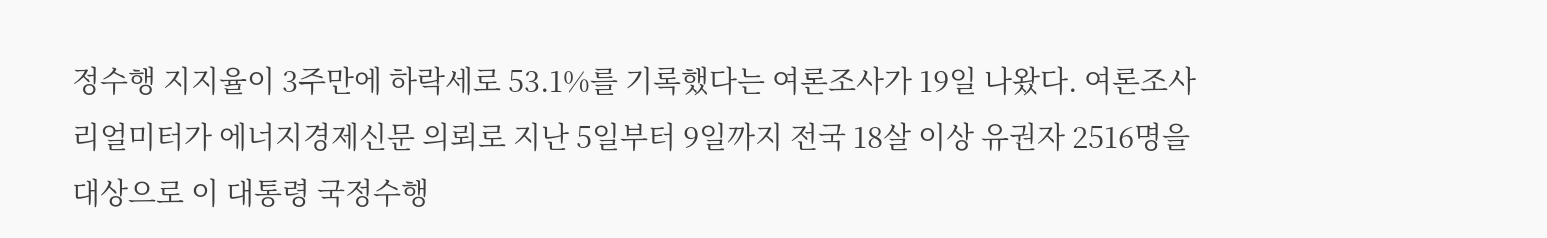정수행 지지율이 3주만에 하락세로 53.1%를 기록했다는 여론조사가 19일 나왔다. 여론조사 리얼미터가 에너지경제신문 의뢰로 지난 5일부터 9일까지 전국 18살 이상 유권자 2516명을 대상으로 이 대통령 국정수행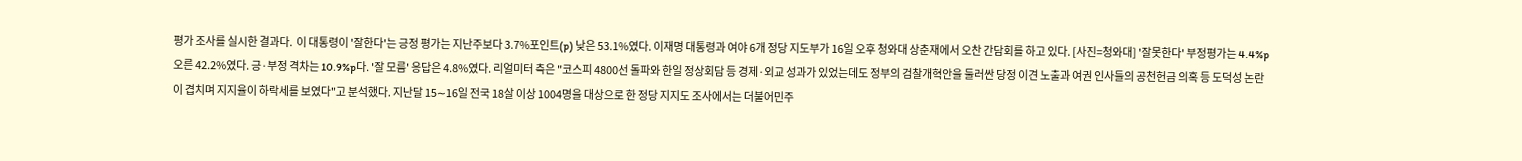평가 조사를 실시한 결과다.  이 대통령이 '잘한다'는 긍정 평가는 지난주보다 3.7%포인트(p) 낮은 53.1%였다. 이재명 대통령과 여야 6개 정당 지도부가 16일 오후 청와대 상춘재에서 오찬 간담회를 하고 있다. [사진=청와대] '잘못한다' 부정평가는 4.4%p 오른 42.2%였다. 긍·부정 격차는 10.9%p다. '잘 모름' 응답은 4.8%였다. 리얼미터 측은 "코스피 4800선 돌파와 한일 정상회담 등 경제·외교 성과가 있었는데도 정부의 검찰개혁안을 둘러싼 당정 이견 노출과 여권 인사들의 공천헌금 의혹 등 도덕성 논란이 겹치며 지지율이 하락세를 보였다"고 분석했다. 지난달 15∼16일 전국 18살 이상 1004명을 대상으로 한 정당 지지도 조사에서는 더불어민주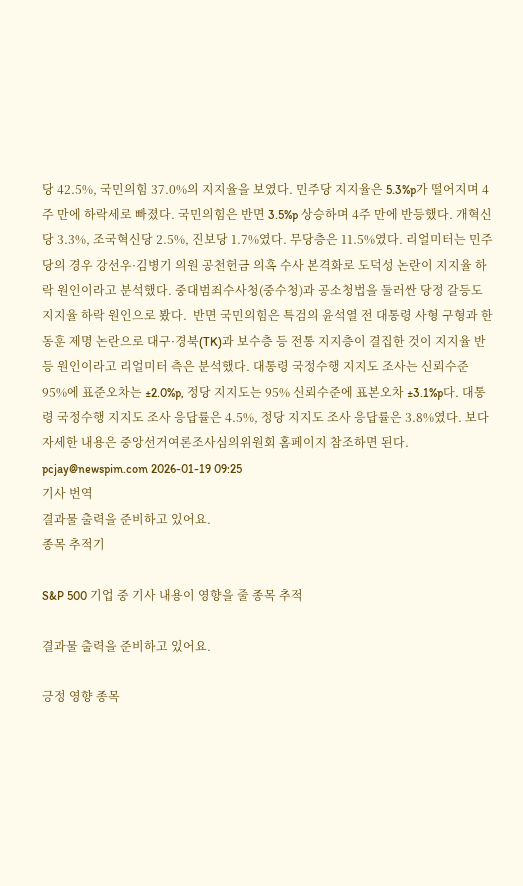당 42.5%, 국민의힘 37.0%의 지지율을 보였다. 민주당 지지율은 5.3%p가 떨어지며 4주 만에 하락세로 빠졌다. 국민의힘은 반면 3.5%p 상승하며 4주 만에 반등했다. 개혁신당 3.3%, 조국혁신당 2.5%, 진보당 1.7%였다. 무당층은 11.5%였다. 리얼미터는 민주당의 경우 강선우·김병기 의원 공천헌금 의혹 수사 본격화로 도덕성 논란이 지지율 하락 원인이라고 분석했다. 중대범죄수사청(중수청)과 공소청법을 둘러싼 당정 갈등도 지지율 하락 원인으로 봤다.  반면 국민의힘은 특검의 윤석열 전 대통령 사형 구형과 한동훈 제명 논란으로 대구·경북(TK)과 보수층 등 전통 지지층이 결집한 것이 지지율 반등 원인이라고 리얼미터 측은 분석했다. 대통령 국정수행 지지도 조사는 신뢰수준 95%에 표준오차는 ±2.0%p, 정당 지지도는 95% 신뢰수준에 표본오차 ±3.1%p다. 대통령 국정수행 지지도 조사 응답률은 4.5%, 정당 지지도 조사 응답률은 3.8%였다. 보다 자세한 내용은 중앙선거여론조사심의위원회 홈페이지 참조하면 된다. pcjay@newspim.com 2026-01-19 09:25
기사 번역
결과물 출력을 준비하고 있어요.
종목 추적기

S&P 500 기업 중 기사 내용이 영향을 줄 종목 추적

결과물 출력을 준비하고 있어요.

긍정 영향 종목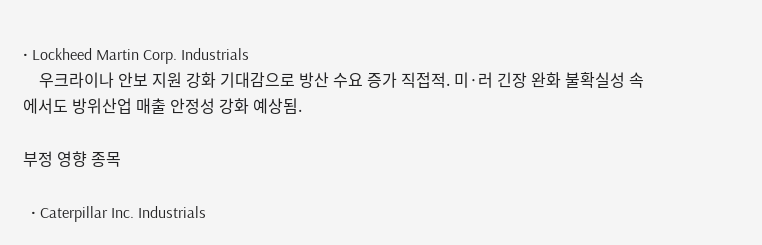• Lockheed Martin Corp. Industrials
    우크라이나 안보 지원 강화 기대감으로 방산 수요 증가 직접적. 미·러 긴장 완화 불확실성 속에서도 방위산업 매출 안정성 강화 예상됨.

부정 영향 종목

  • Caterpillar Inc. Industrials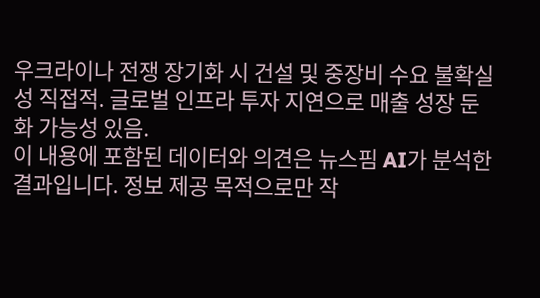우크라이나 전쟁 장기화 시 건설 및 중장비 수요 불확실성 직접적. 글로벌 인프라 투자 지연으로 매출 성장 둔화 가능성 있음.
이 내용에 포함된 데이터와 의견은 뉴스핌 AI가 분석한 결과입니다. 정보 제공 목적으로만 작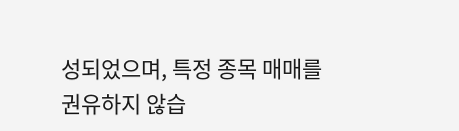성되었으며, 특정 종목 매매를 권유하지 않습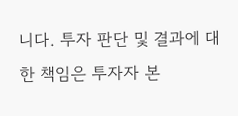니다. 투자 판단 및 결과에 대한 책임은 투자자 본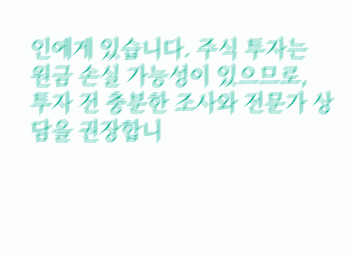인에게 있습니다. 주식 투자는 원금 손실 가능성이 있으므로, 투자 전 충분한 조사와 전문가 상담을 권장합니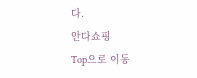다.
안다쇼핑
Top으로 이동